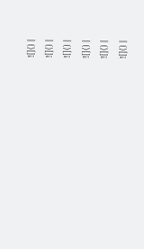![]() |
![]() |
![]() |
![]() |
![]() |
![]() |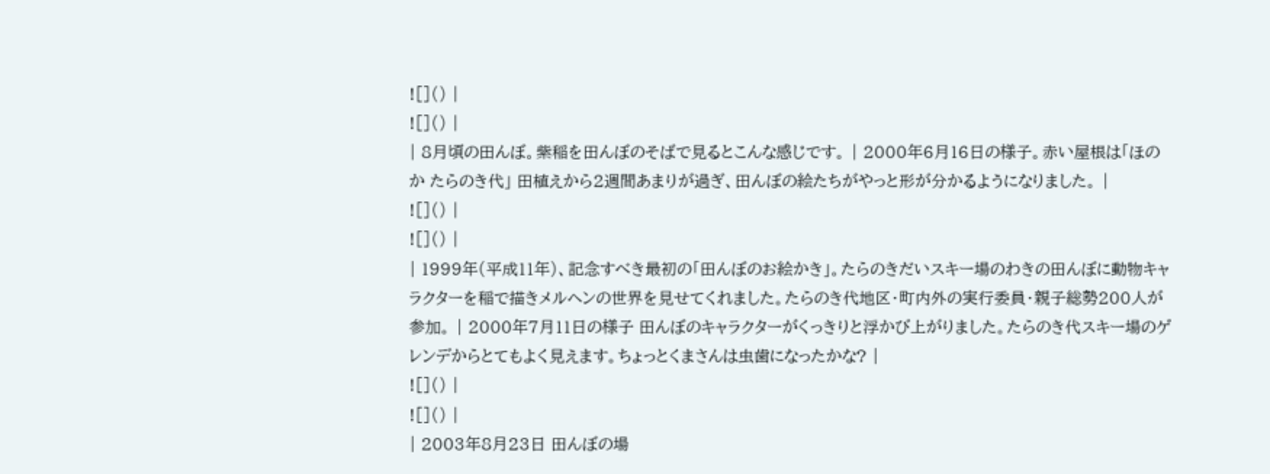![]() |
![]() |
| 8月頃の田んぼ。紫稲を田んぼのそばで見るとこんな感じです。 | 2000年6月16日の様子。赤い屋根は「ほのか たらのき代」 田植えから2週間あまりが過ぎ、田んぼの絵たちがやっと形が分かるようになりました。 |
![]() |
![]() |
| 1999年(平成11年)、記念すべき最初の「田んぼのお絵かき」。たらのきだいスキー場のわきの田んぼに動物キャラクターを稲で描きメルヘンの世界を見せてくれました。たらのき代地区・町内外の実行委員・親子総勢200人が参加。 | 2000年7月11日の様子 田んぼのキャラクターがくっきりと浮かび上がりました。たらのき代スキー場のゲレンデからとてもよく見えます。ちょっとくまさんは虫歯になったかな? |
![]() |
![]() |
| 2003年8月23日 田んぼの場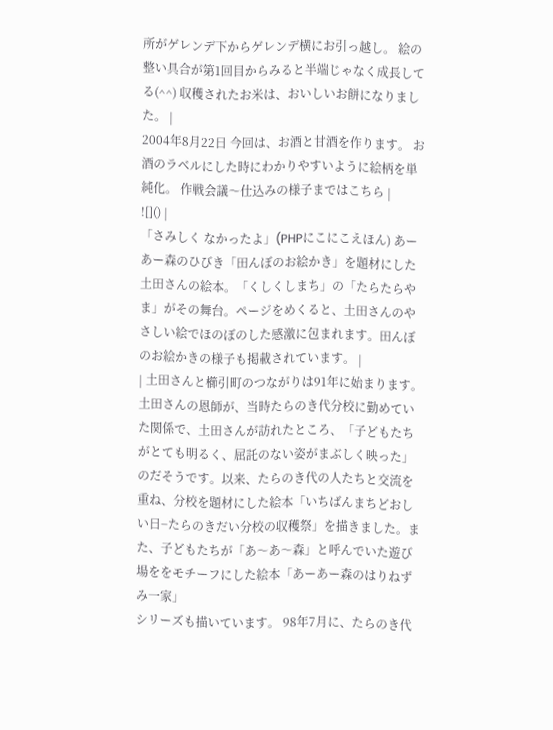所がゲレンデ下からゲレンデ横にお引っ越し。 絵の整い具合が第1回目からみると半端じゃなく成長してる(^^) 収穫されたお米は、おいしいお餅になりました。 |
2004年8月22日 今回は、お酒と甘酒を作ります。 お酒のラベルにした時にわかりやすいように絵柄を単純化。 作戦会議〜仕込みの様子まではこちら |
![]() |
「さみしく なかったよ」(PHPにこにこえほん) あーあー森のひびき「田んぼのお絵かき」を題材にした土田さんの絵本。「くしくしまち」の「たらたらやま」がその舞台。ページをめくると、土田さんのやさしい絵でほのぼのした感激に包まれます。田んぼのお絵かきの様子も掲載されています。 |
| 土田さんと櫛引町のつながりは91年に始まります。土田さんの恩師が、当時たらのき代分校に勤めていた関係で、土田さんが訪れたところ、「子どもたちがとても明るく、屈託のない姿がまぶしく映った」のだそうです。以来、たらのき代の人たちと交流を重ね、分校を題材にした絵本「いちばんまちどおしい日−たらのきだい分校の収穫祭」を描きました。また、子どもたちが「あ〜あ〜森」と呼んでいた遊び場ををモチーフにした絵本「あーあー森のはりねずみ一家」
シリーズも描いています。 98年7月に、たらのき代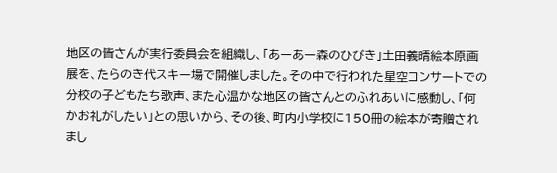地区の皆さんが実行委員会を組織し、「あーあー森のひびき」土田義晴絵本原画展を、たらのき代スキー場で開催しました。その中で行われた星空コンサートでの分校の子どもたち歌声、また心温かな地区の皆さんとのふれあいに感動し、「何かお礼がしたい」との思いから、その後、町内小学校に150冊の絵本が寄贈されまし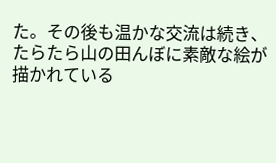た。その後も温かな交流は続き、たらたら山の田んぼに素敵な絵が描かれている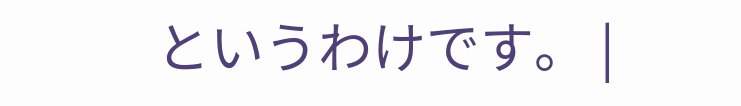というわけです。 |